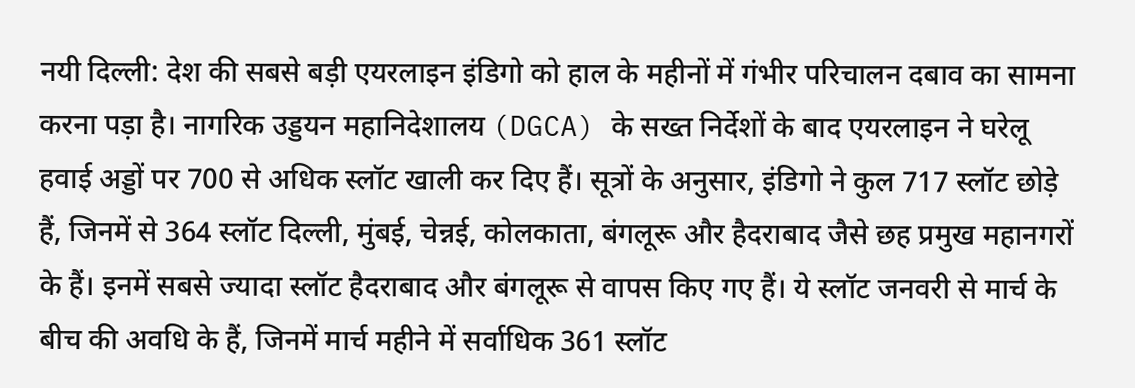नयी दिल्ली: देश की सबसे बड़ी एयरलाइन इंडिगो को हाल के महीनों में गंभीर परिचालन दबाव का सामना करना पड़ा है। नागरिक उड्डयन महानिदेशालय (DGCA) के सख्त निर्देशों के बाद एयरलाइन ने घरेलू हवाई अड्डों पर 700 से अधिक स्लॉट खाली कर दिए हैं। सूत्रों के अनुसार, इंडिगो ने कुल 717 स्लॉट छोड़े हैं, जिनमें से 364 स्लॉट दिल्ली, मुंबई, चेन्नई, कोलकाता, बंगलूरू और हैदराबाद जैसे छह प्रमुख महानगरों के हैं। इनमें सबसे ज्यादा स्लॉट हैदराबाद और बंगलूरू से वापस किए गए हैं। ये स्लॉट जनवरी से मार्च के बीच की अवधि के हैं, जिनमें मार्च महीने में सर्वाधिक 361 स्लॉट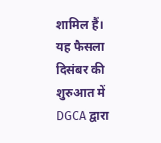शामिल हैं।
यह फैसला दिसंबर की शुरुआत में DGCA द्वारा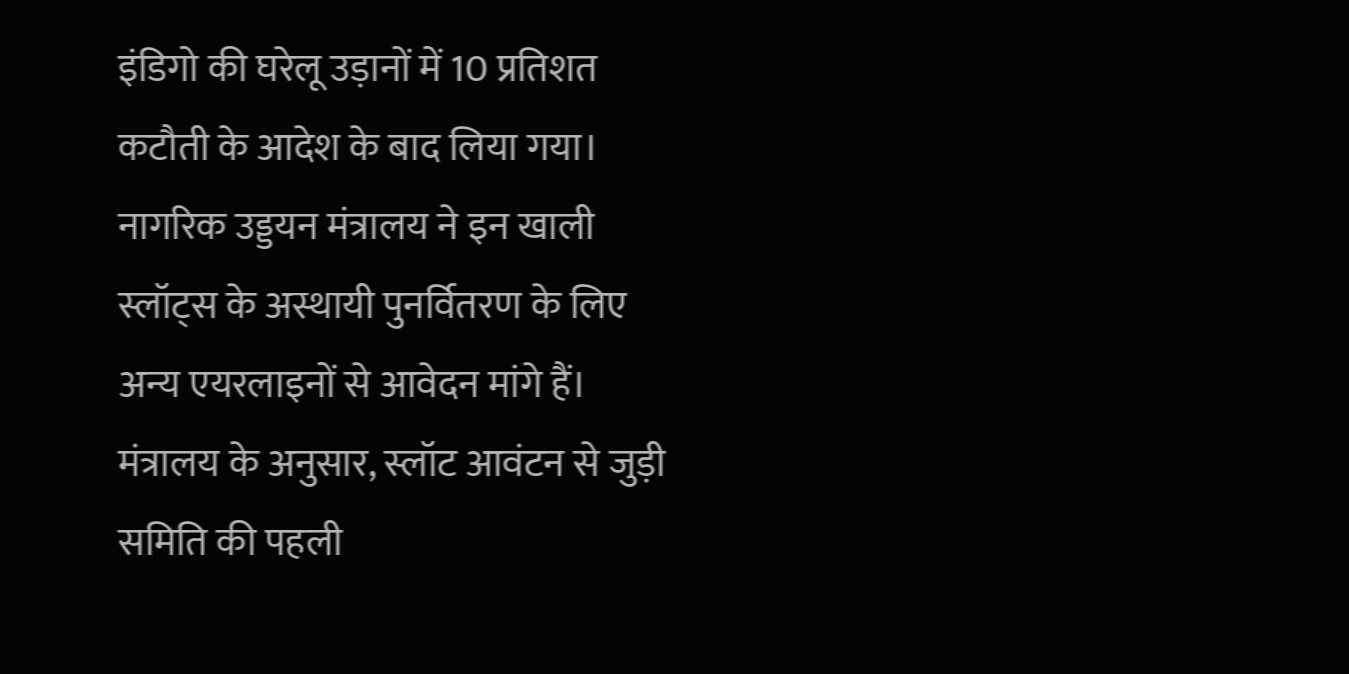इंडिगो की घरेलू उड़ानों में 10 प्रतिशत कटौती के आदेश के बाद लिया गया। नागरिक उड्डयन मंत्रालय ने इन खाली स्लॉट्स के अस्थायी पुनर्वितरण के लिए अन्य एयरलाइनों से आवेदन मांगे हैं। मंत्रालय के अनुसार, स्लॉट आवंटन से जुड़ी समिति की पहली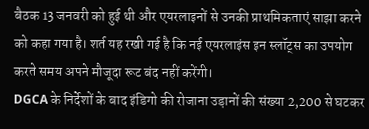बैठक 13 जनवरी को हुई थी और एयरलाइनों से उनकी प्राथमिकताएं साझा करने को कहा गया है। शर्त यह रखी गई है कि नई एयरलाइंस इन स्लॉट्स का उपयोग करते समय अपने मौजूदा रूट बंद नहीं करेंगी।
DGCA के निर्देशों के बाद इंडिगो की रोजाना उड़ानों की संख्या 2,200 से घटकर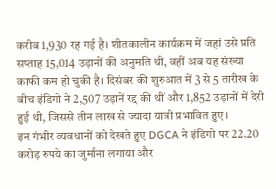करीब 1,930 रह गई है। शीतकालीन कार्यक्रम में जहां उसे प्रति सप्ताह 15,014 उड़ानों की अनुमति थी, वहीं अब यह संख्या काफी कम हो चुकी है। दिसंबर की शुरुआत में 3 से 5 तारीख के बीच इंडिगो ने 2,507 उड़ानें रद्द की थीं और 1,852 उड़ानों में देरी हुई थी, जिससे तीन लाख से ज्यादा यात्री प्रभावित हुए।
इन गंभीर व्यवधानों को देखते हुए DGCA ने इंडिगो पर 22.20 करोड़ रुपये का जुर्माना लगाया और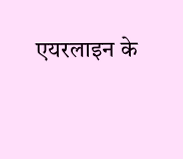एयरलाइन के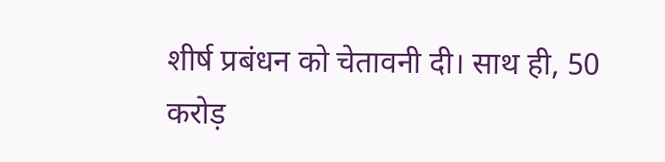शीर्ष प्रबंधन को चेतावनी दी। साथ ही, 50 करोड़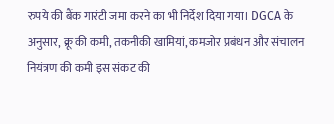रुपये की बैंक गारंटी जमा करने का भी निर्देश दिया गया। DGCA के अनुसार, क्रू की कमी, तकनीकी खामियां, कमजोर प्रबंधन और संचालन नियंत्रण की कमी इस संकट की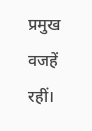प्रमुख वजहें रहीं।